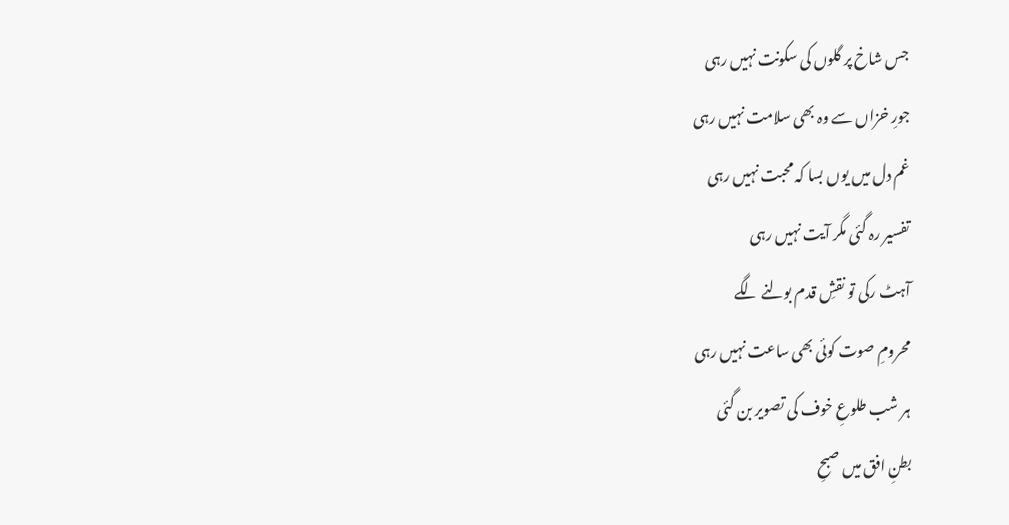جس شاخ پر گلوں کی سکونت نہیں رہی
جورِ خزاں سے وہ بھی سلامت نہیں رہی
غم دل میں یوں بسا کہ محبت نہیں رہی
تفسیر رہ گئی مگر آیت نہیں رہی
آہٹ رکی تو نقشِ قدم بولنے لگے
محرومِ صوت کوئی بھی ساعت نہیں رہی
ہر شب طلوعِ خوف کی تصویر بن گئی
بطنِ افق میں صبحِ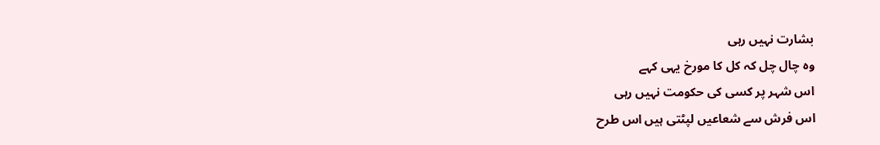بشارت نہیں رہی
وہ چال چل کہ کل کا مورخ یہی کہے
اس شہر پر کسی کی حکومت نہیں رہی
اس فرش سے شعاعیں لپٹتی ہیں اس طرح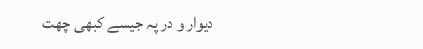دیوار و در پہ جیسے کبھی چھت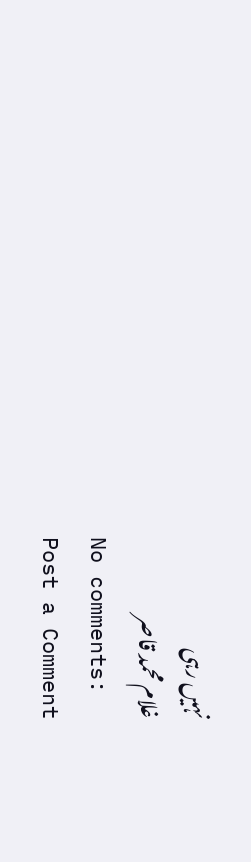نہیں رہی
غلام محمد قاصر
No comments:
Post a Comment